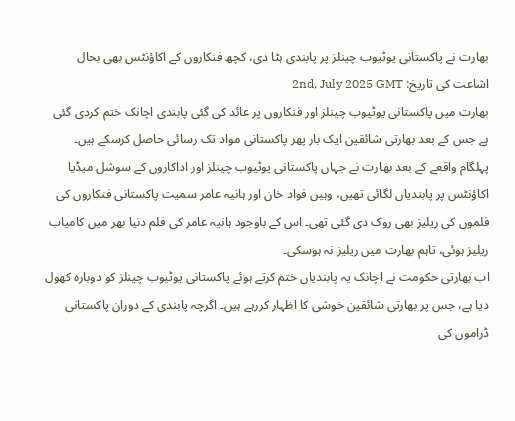بھارت نے پاکستانی یوٹیوب چینلز پر پابندی ہٹا دی، کچھ فنکاروں کے اکاؤنٹس بھی بحال
اشاعت کی تاریخ: 2nd, July 2025 GMT
بھارت میں پاکستانی یوٹیوب چینلز اور فنکاروں پر عائد کی گئی پابندی اچانک ختم کردی گئی ہے جس کے بعد بھارتی شائقین ایک بار پھر پاکستانی مواد تک رسائی حاصل کرسکے ہیں۔
پہلگام واقعے کے بعد بھارت نے جہاں پاکستانی یوٹیوب چینلز اور اداکاروں کے سوشل میڈیا اکاؤنٹس پر پابندیاں لگائی تھیں، وہیں فواد خان اور ہانیہ عامر سمیت پاکستانی فنکاروں کی فلموں کی ریلیز بھی روک دی گئی تھی۔ اس کے باوجود ہانیہ عامر کی فلم دنیا بھر میں کامیاب ریلیز ہوئی، تاہم بھارت میں ریلیز نہ ہوسکی۔
اب بھارتی حکومت نے اچانک یہ پابندیاں ختم کرتے ہوئے پاکستانی یوٹیوب چینلز کو دوبارہ کھول دیا ہے، جس پر بھارتی شائقین خوشی کا اظہار کررہے ہیں۔ اگرچہ پابندی کے دوران پاکستانی ڈراموں کی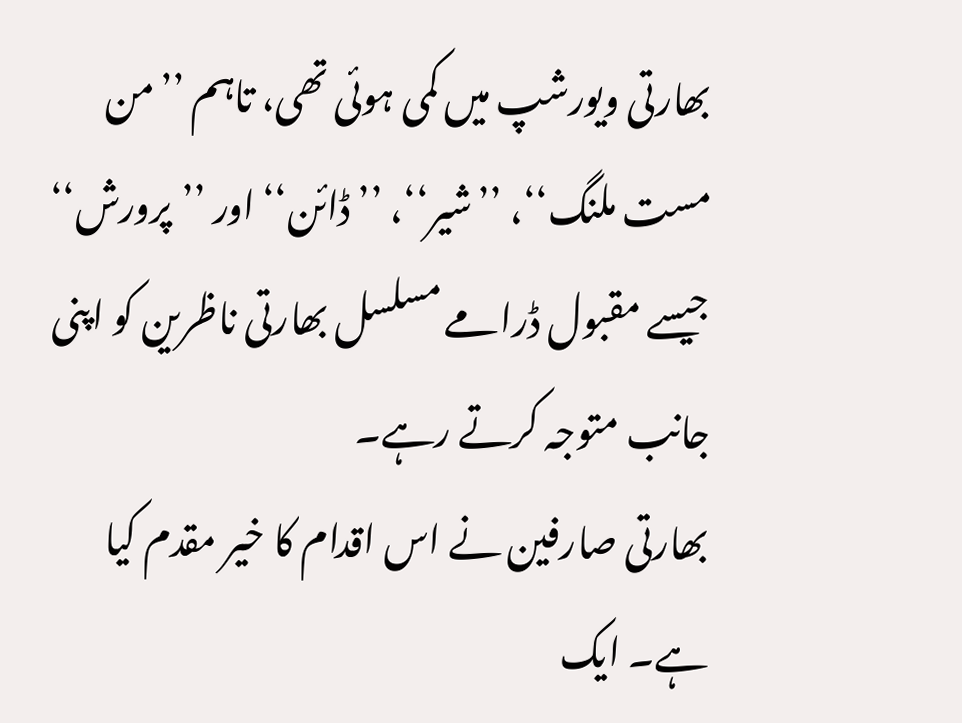بھارتی ویورشپ میں کمی ہوئی تھی، تاہم ’’من مست ملنگ‘‘، ’’شیر‘‘، ’’ڈائن‘‘ اور ’’پرورش‘‘ جیسے مقبول ڈرامے مسلسل بھارتی ناظرین کو اپنی جانب متوجہ کرتے رہے۔
بھارتی صارفین نے اس اقدام کا خیر مقدم کیا ہے۔ ایک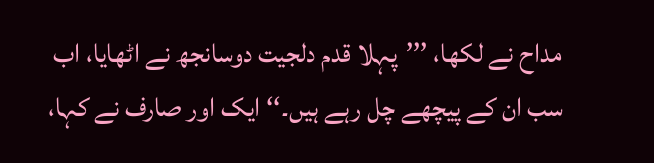مداح نے لکھا، ’’’پہلا قدم دلجیت دوسانجھ نے اٹھایا، اب سب ان کے پیچھے چل رہے ہیں۔‘‘ ایک اور صارف نے کہا،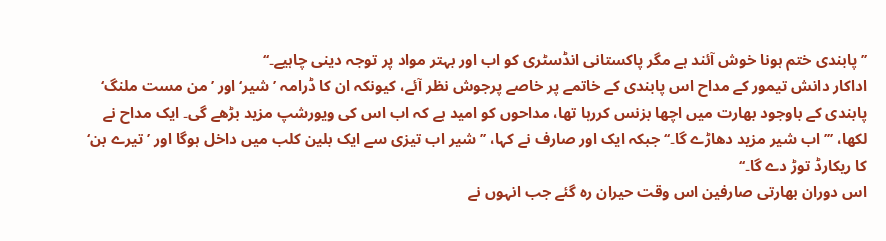’’پابندی ختم ہونا خوش آئند ہے مگر پاکستانی انڈسٹری کو اب اور بہتر مواد پر توجہ دینی چاہیے۔‘‘
اداکار دانش تیمور کے مداح اس پابندی کے خاتمے پر خاصے پرجوش نظر آئے، کیونکہ ان کا ڈرامہ ’شیر‘ اور ’من مست ملنگ‘ پابندی کے باوجود بھارت میں اچھا بزنس کررہا تھا، مداحوں کو امید ہے کہ اب اس کی ویورشپ مزید بڑھے گی۔ ایک مداح نے لکھا، ’’’اب شیر مزید دھاڑے گا۔‘‘ جبکہ ایک اور صارف نے کہا، ’’شیر اب تیزی سے ایک بلین کلب میں داخل ہوگا اور ’تیرے بن‘ کا ریکارڈ توڑ دے گا۔‘‘
اس دوران بھارتی صارفین اس وقت حیران رہ گئے جب انہوں نے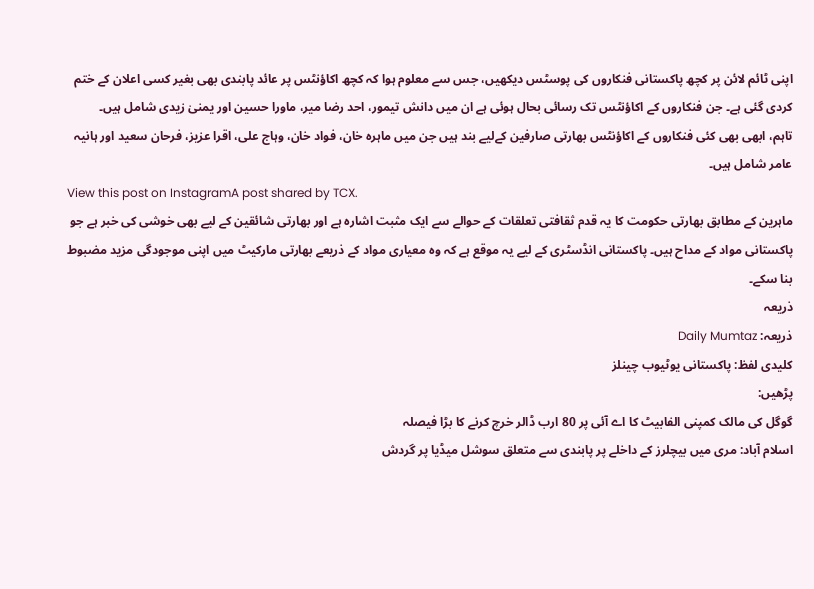اپنی ٹائم لائن پر کچھ پاکستانی فنکاروں کی پوسٹس دیکھیں، جس سے معلوم ہوا کہ کچھ اکاؤنٹس پر عائد پابندی بھی بغیر کسی اعلان کے ختم کردی گئی ہے۔ جن فنکاروں کے اکاؤنٹس تک رسائی بحال ہوئی ہے ان میں دانش تیمور، احد رضا میر، ماورا حسین اور یمنیٰ زیدی شامل ہیں۔
تاہم، ابھی بھی کئی فنکاروں کے اکاؤنٹس بھارتی صارفین کےلیے بند ہیں جن میں ماہرہ خان، فواد خان، وہاج علی، اقرا عزیز، فرحان سعید اور ہانیہ عامر شامل ہیں۔
View this post on InstagramA post shared by TCX.
ماہرین کے مطابق بھارتی حکومت کا یہ قدم ثقافتی تعلقات کے حوالے سے ایک مثبت اشارہ ہے اور بھارتی شائقین کے لیے بھی خوشی کی خبر ہے جو پاکستانی مواد کے مداح ہیں۔ پاکستانی انڈسٹری کے لیے یہ موقع ہے کہ وہ معیاری مواد کے ذریعے بھارتی مارکیٹ میں اپنی موجودگی مزید مضبوط بنا سکے۔
ذریعہ
ذریعہ: Daily Mumtaz
کلیدی لفظ: پاکستانی یوٹیوب چینلز
پڑھیں:
گوگل کی مالک کمپنی الفابیٹ کا اے آئی پر 80 ارب ڈالر خرچ کرنے کا بڑا فیصلہ
اسلام آباد: مری میں بیچلرز کے داخلے پر پابندی سے متعلق سوشل میڈیا پر گردش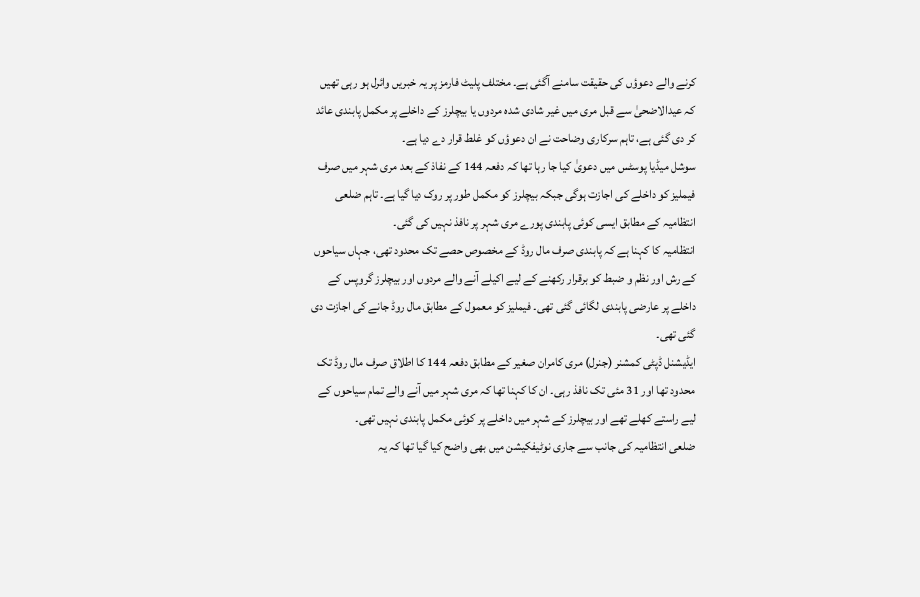کرنے والے دعوؤں کی حقیقت سامنے آگئی ہے۔ مختلف پلیٹ فارمز پر یہ خبریں وائرل ہو رہی تھیں کہ عیدالاضحیٰ سے قبل مری میں غیر شادی شدہ مردوں یا بیچلرز کے داخلے پر مکمل پابندی عائد کر دی گئی ہے، تاہم سرکاری وضاحت نے ان دعوؤں کو غلط قرار دے دیا ہے۔
سوشل میڈیا پوسٹس میں دعویٰ کیا جا رہا تھا کہ دفعہ 144 کے نفاذ کے بعد مری شہر میں صرف فیملیز کو داخلے کی اجازت ہوگی جبکہ بیچلرز کو مکمل طور پر روک دیا گیا ہے۔ تاہم ضلعی انتظامیہ کے مطابق ایسی کوئی پابندی پورے مری شہر پر نافذ نہیں کی گئی۔
انتظامیہ کا کہنا ہے کہ پابندی صرف مال روڈ کے مخصوص حصے تک محدود تھی، جہاں سیاحوں کے رش اور نظم و ضبط کو برقرار رکھنے کے لیے اکیلے آنے والے مردوں اور بیچلرز گروپس کے داخلے پر عارضی پابندی لگائی گئی تھی۔ فیملیز کو معمول کے مطابق مال روڈ جانے کی اجازت دی گئی تھی۔
ایڈیشنل ڈپٹی کمشنر (جنرل) مری کامران صغیر کے مطابق دفعہ 144 کا اطلاق صرف مال روڈ تک محدود تھا اور 31 مئی تک نافذ رہی۔ ان کا کہنا تھا کہ مری شہر میں آنے والے تمام سیاحوں کے لیے راستے کھلے تھے اور بیچلرز کے شہر میں داخلے پر کوئی مکمل پابندی نہیں تھی۔
ضلعی انتظامیہ کی جانب سے جاری نوٹیفکیشن میں بھی واضح کیا گیا تھا کہ یہ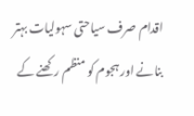اقدام صرف سیاحتی سہولیات بہتر بنانے اور ہجوم کو منظم رکھنے کے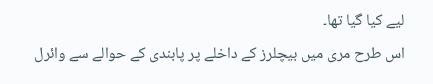لیے کیا گیا تھا۔
اس طرح مری میں بیچلرز کے داخلے پر پابندی کے حوالے سے وائرل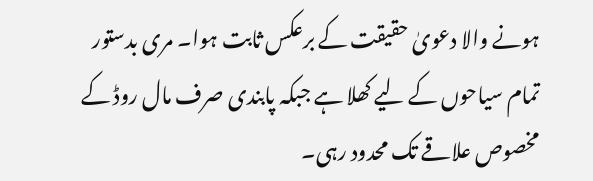ہونے والا دعویٰ حقیقت کے برعکس ثابت ہوا۔ مری بدستور تمام سیاحوں کے لیے کھلا ہے جبکہ پابندی صرف مال روڈ کے مخصوص علاقے تک محدود رہی۔